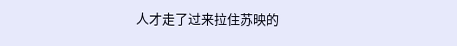人才走了过来拉住苏映的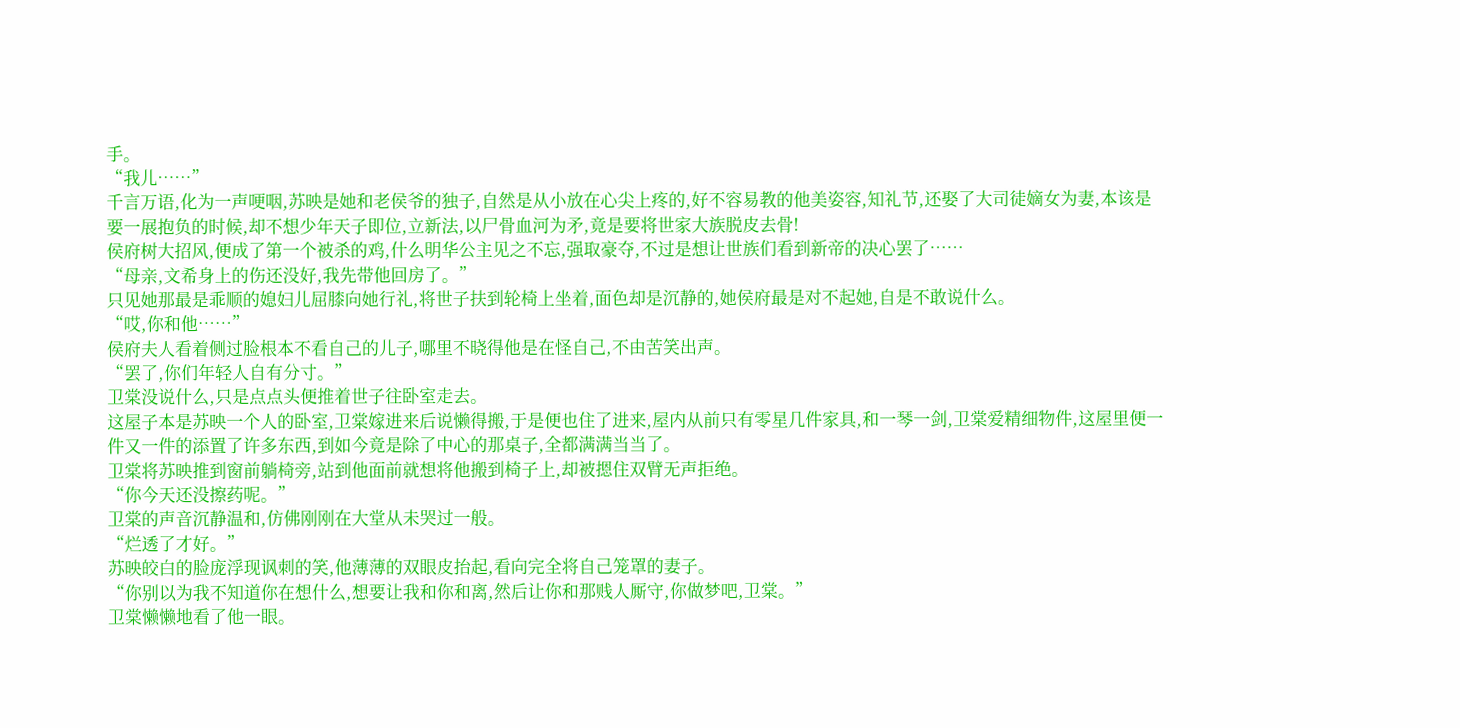手。
“我儿……”
千言万语,化为一声哽咽,苏映是她和老侯爷的独子,自然是从小放在心尖上疼的,好不容易教的他美姿容,知礼节,还娶了大司徒嫡女为妻,本该是要一展抱负的时候,却不想少年天子即位,立新法,以尸骨血河为矛,竟是要将世家大族脱皮去骨!
侯府树大招风,便成了第一个被杀的鸡,什么明华公主见之不忘,强取豪夺,不过是想让世族们看到新帝的决心罢了……
“母亲,文希身上的伤还没好,我先带他回房了。”
只见她那最是乖顺的媳妇儿屈膝向她行礼,将世子扶到轮椅上坐着,面色却是沉静的,她侯府最是对不起她,自是不敢说什么。
“哎,你和他……”
侯府夫人看着侧过脸根本不看自己的儿子,哪里不晓得他是在怪自己,不由苦笑出声。
“罢了,你们年轻人自有分寸。”
卫棠没说什么,只是点点头便推着世子往卧室走去。
这屋子本是苏映一个人的卧室,卫棠嫁进来后说懒得搬,于是便也住了进来,屋内从前只有零星几件家具,和一琴一剑,卫棠爱精细物件,这屋里便一件又一件的添置了许多东西,到如今竟是除了中心的那桌子,全都满满当当了。
卫棠将苏映推到窗前躺椅旁,站到他面前就想将他搬到椅子上,却被摁住双臂无声拒绝。
“你今天还没擦药呢。”
卫棠的声音沉静温和,仿佛刚刚在大堂从未哭过一般。
“烂透了才好。”
苏映皎白的脸庞浮现讽刺的笑,他薄薄的双眼皮抬起,看向完全将自己笼罩的妻子。
“你别以为我不知道你在想什么,想要让我和你和离,然后让你和那贱人厮守,你做梦吧,卫棠。”
卫棠懒懒地看了他一眼。